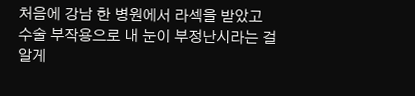처음에 강남 한 병원에서 라섹을 받았고
수술 부작용으로 내 눈이 부정난시라는 걸 알게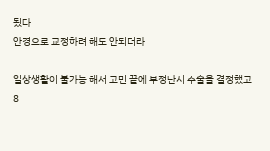됬다
안경으로 교정하려 해도 안되더라

일상생활이 불가능 해서 고민 끝에 부정난시 수술을 결정했고
8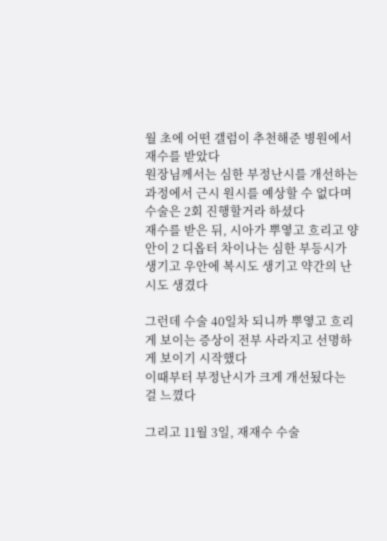월 초에 어떤 갤럼이 추천해준 병원에서 재수를 받았다
원장님께서는 심한 부정난시를 개선하는 과정에서 근시 원시를 예상할 수 없다며 수술은 2회 진행할거라 하셨다
재수를 받은 뒤, 시아가 뿌옇고 흐리고 양안이 2 디옵터 차이나는 심한 부등시가 생기고 우안에 복시도 생기고 약간의 난시도 생겼다

그런데 수술 40일차 되니까 뿌옇고 흐리게 보이는 증상이 전부 사라지고 선명하게 보이기 시작했다
이때부터 부정난시가 크게 개선됬다는 걸 느꼈다

그리고 11월 3일, 재재수 수술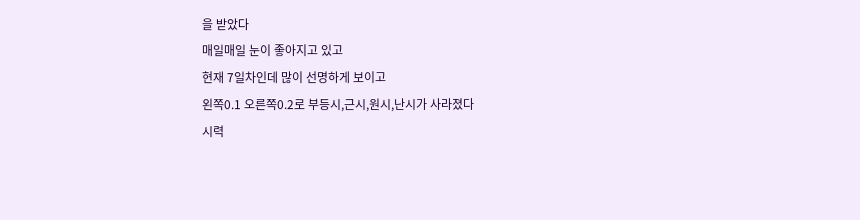을 받았다
매일매일 눈이 좋아지고 있고
현재 7일차인데 많이 선명하게 보이고
왼쪽0.1 오른쪽0.2로 부등시,근시,원시,난시가 사라졌다
시력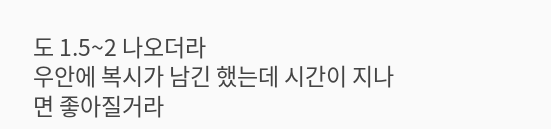도 1.5~2 나오더라
우안에 복시가 남긴 했는데 시간이 지나면 좋아질거라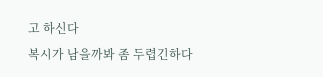고 하신다
복시가 남을까봐 좀 두렵긴하다